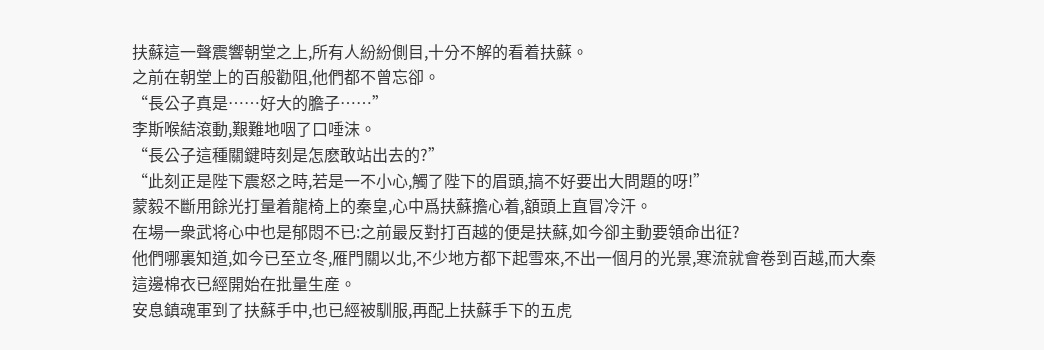扶蘇這一聲震響朝堂之上,所有人紛紛側目,十分不解的看着扶蘇。
之前在朝堂上的百般勸阻,他們都不曾忘卻。
“長公子真是……好大的膽子……”
李斯喉結滾動,艱難地咽了口唾沫。
“長公子這種關鍵時刻是怎麽敢站出去的?”
“此刻正是陛下震怒之時,若是一不小心,觸了陛下的眉頭,搞不好要出大問題的呀!”
蒙毅不斷用餘光打量着龍椅上的秦皇,心中爲扶蘇擔心着,額頭上直冒冷汗。
在場一衆武将心中也是郁悶不已:之前最反對打百越的便是扶蘇,如今卻主動要領命出征?
他們哪裏知道,如今已至立冬,雁門關以北,不少地方都下起雪來,不出一個月的光景,寒流就會卷到百越,而大秦這邊棉衣已經開始在批量生産。
安息鎮魂軍到了扶蘇手中,也已經被馴服,再配上扶蘇手下的五虎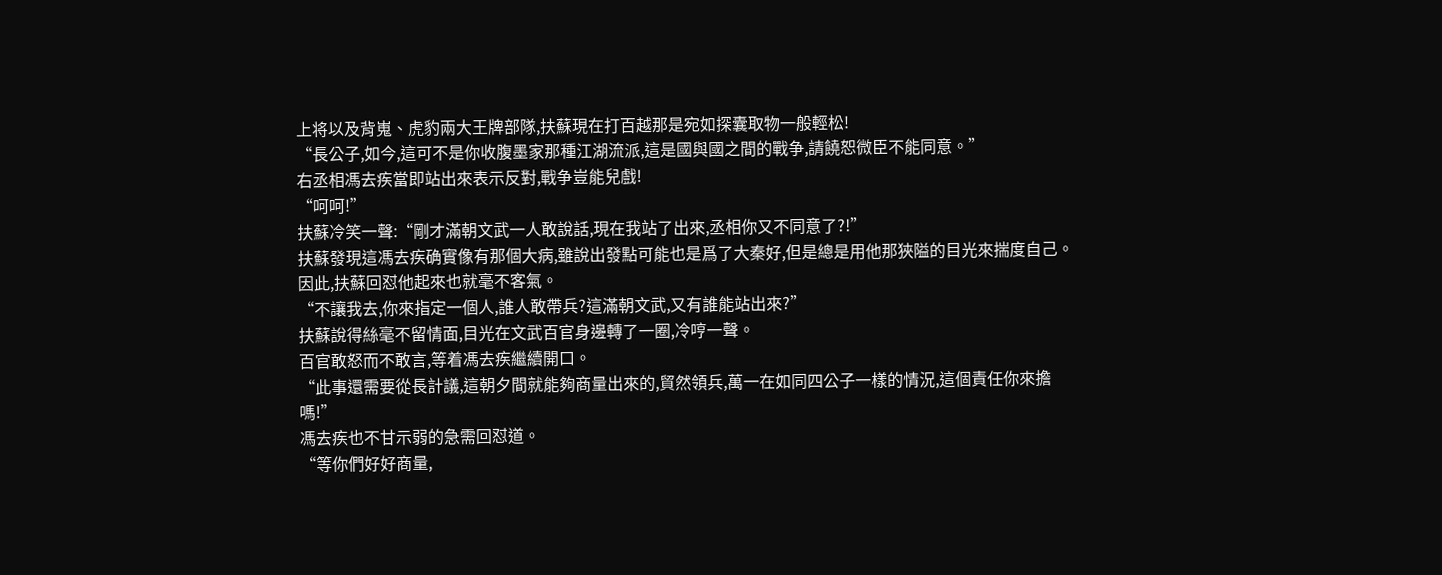上将以及背嵬、虎豹兩大王牌部隊,扶蘇現在打百越那是宛如探囊取物一般輕松!
“長公子,如今,這可不是你收腹墨家那種江湖流派,這是國與國之間的戰争,請饒恕微臣不能同意。”
右丞相馮去疾當即站出來表示反對,戰争豈能兒戲!
“呵呵!”
扶蘇冷笑一聲:“剛才滿朝文武一人敢說話,現在我站了出來,丞相你又不同意了?!”
扶蘇發現這馮去疾确實像有那個大病,雖說出發點可能也是爲了大秦好,但是總是用他那狹隘的目光來揣度自己。
因此,扶蘇回怼他起來也就毫不客氣。
“不讓我去,你來指定一個人,誰人敢帶兵?這滿朝文武,又有誰能站出來?”
扶蘇說得絲毫不留情面,目光在文武百官身邊轉了一圈,冷哼一聲。
百官敢怒而不敢言,等着馮去疾繼續開口。
“此事還需要從長計議,這朝夕間就能夠商量出來的,貿然領兵,萬一在如同四公子一樣的情況,這個責任你來擔嗎!”
馮去疾也不甘示弱的急需回怼道。
“等你們好好商量,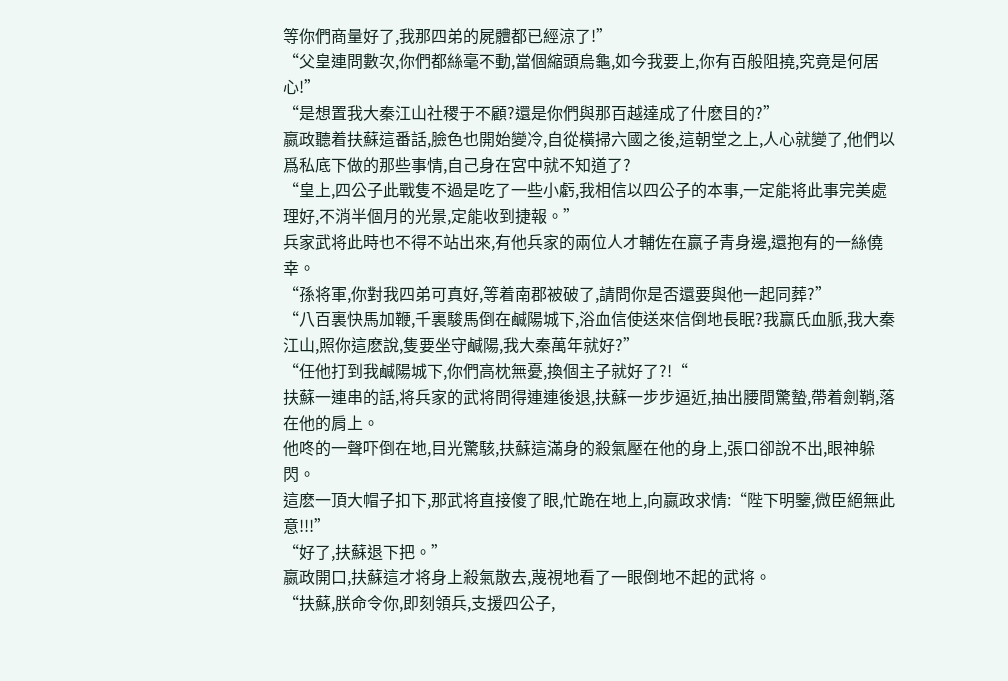等你們商量好了,我那四弟的屍體都已經涼了!”
“父皇連問數次,你們都絲毫不動,當個縮頭烏龜,如今我要上,你有百般阻撓,究竟是何居心!”
“是想置我大秦江山社稷于不顧?還是你們與那百越達成了什麽目的?”
嬴政聽着扶蘇這番話,臉色也開始變冷,自從橫掃六國之後,這朝堂之上,人心就變了,他們以爲私底下做的那些事情,自己身在宮中就不知道了?
“皇上,四公子此戰隻不過是吃了一些小虧,我相信以四公子的本事,一定能将此事完美處理好,不消半個月的光景,定能收到捷報。”
兵家武将此時也不得不站出來,有他兵家的兩位人才輔佐在赢子青身邊,還抱有的一絲僥幸。
“孫将軍,你對我四弟可真好,等着南郡被破了,請問你是否還要與他一起同葬?”
“八百裏快馬加鞭,千裏駿馬倒在鹹陽城下,浴血信使送來信倒地長眠?我赢氏血脈,我大秦江山,照你這麽說,隻要坐守鹹陽,我大秦萬年就好?”
“任他打到我鹹陽城下,你們高枕無憂,換個主子就好了?!“
扶蘇一連串的話,将兵家的武将問得連連後退,扶蘇一步步逼近,抽出腰間驚蟄,帶着劍鞘,落在他的肩上。
他咚的一聲吓倒在地,目光驚駭,扶蘇這滿身的殺氣壓在他的身上,張口卻說不出,眼神躲閃。
這麽一頂大帽子扣下,那武将直接傻了眼,忙跪在地上,向嬴政求情:“陛下明鑒,微臣絕無此意!!!”
“好了,扶蘇退下把。”
嬴政開口,扶蘇這才将身上殺氣散去,蔑視地看了一眼倒地不起的武将。
“扶蘇,朕命令你,即刻領兵,支援四公子,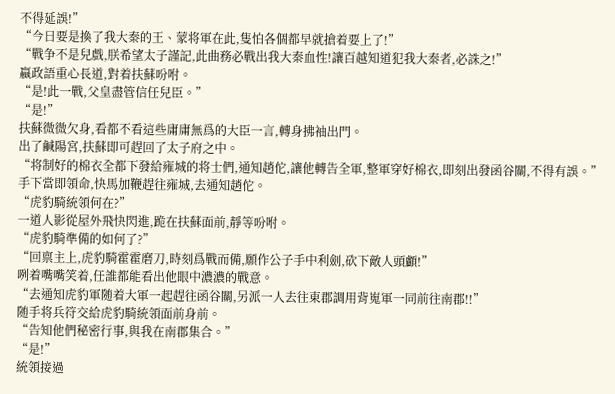不得延誤!”
“今日要是換了我大秦的王、蒙将軍在此,隻怕各個都早就搶着要上了!”
“戰争不是兒戲,朕希望太子謹記,此曲務必戰出我大秦血性!讓百越知道犯我大秦者,必誅之!”
嬴政語重心長道,對着扶蘇吩咐。
“是!此一戰,父皇盡管信任兒臣。”
“是!”
扶蘇微微欠身,看都不看這些庸庸無爲的大臣一言,轉身拂袖出門。
出了鹹陽宮,扶蘇即可趕回了太子府之中。
“将制好的棉衣全都下發給雍城的将士們,通知趙佗,讓他轉告全軍,整軍穿好棉衣,即刻出發函谷關,不得有誤。”
手下當即領命,快馬加鞭趕往雍城,去通知趙佗。
“虎豹騎統領何在?”
一道人影從屋外飛快閃進,跪在扶蘇面前,靜等吩咐。
“虎豹騎準備的如何了?”
“回禀主上,虎豹騎霍霍磨刀,時刻爲戰而備,願作公子手中利劍,砍下敵人頭顱!”
咧着嘴嘴笑着,任誰都能看出他眼中濃濃的戰意。
“去通知虎豹軍随着大軍一起趕往函谷關,另派一人去往東郡調用背嵬軍一同前往南郡!!”
随手将兵符交給虎豹騎統領面前身前。
“告知他們秘密行事,與我在南郡集合。”
“是!”
統領接過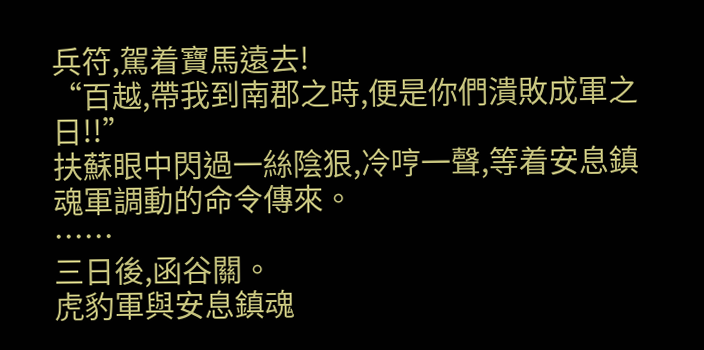兵符,駕着寶馬遠去!
“百越,帶我到南郡之時,便是你們潰敗成軍之日!!”
扶蘇眼中閃過一絲陰狠,冷哼一聲,等着安息鎮魂軍調動的命令傳來。
……
三日後,函谷關。
虎豹軍與安息鎮魂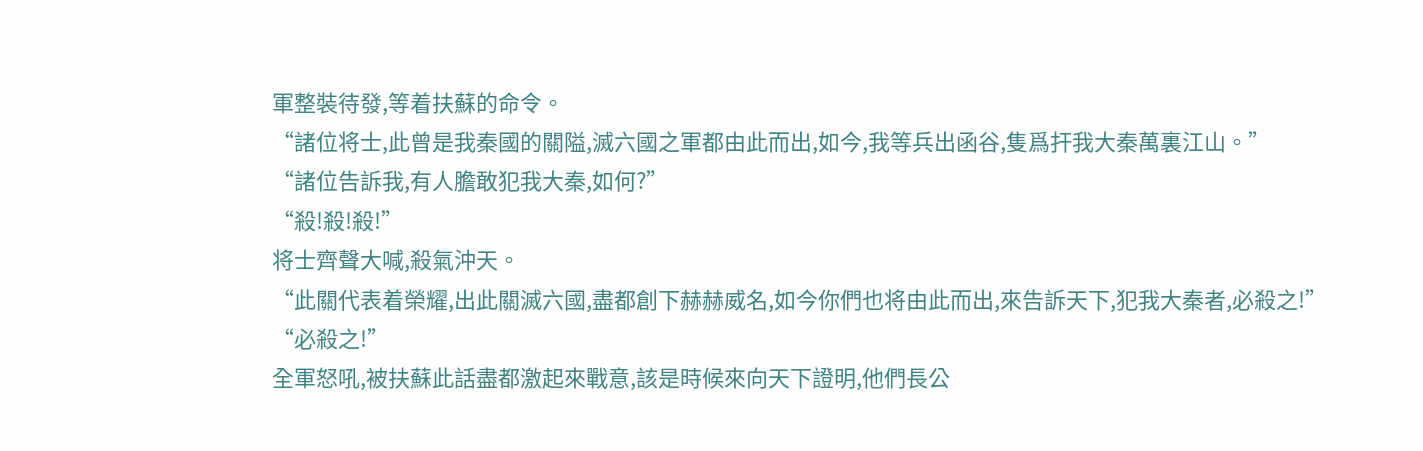軍整裝待發,等着扶蘇的命令。
“諸位将士,此曾是我秦國的關隘,滅六國之軍都由此而出,如今,我等兵出函谷,隻爲扞我大秦萬裏江山。”
“諸位告訴我,有人膽敢犯我大秦,如何?”
“殺!殺!殺!”
将士齊聲大喊,殺氣沖天。
“此關代表着榮耀,出此關滅六國,盡都創下赫赫威名,如今你們也将由此而出,來告訴天下,犯我大秦者,必殺之!”
“必殺之!”
全軍怒吼,被扶蘇此話盡都激起來戰意,該是時候來向天下證明,他們長公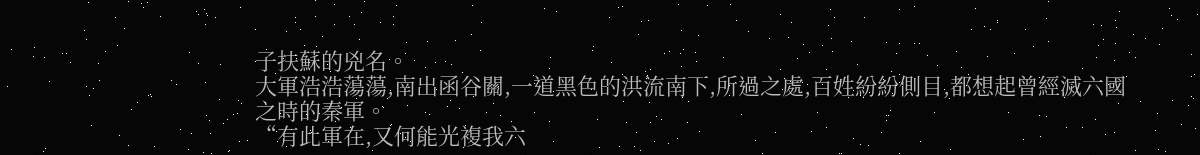子扶蘇的兇名。
大軍浩浩蕩蕩,南出函谷關,一道黑色的洪流南下,所過之處,百姓紛紛側目,都想起曾經滅六國之時的秦軍。
“有此軍在,又何能光複我六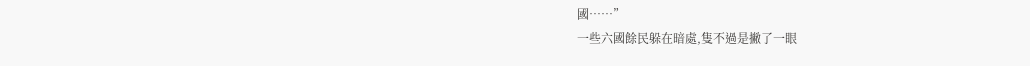國……”
一些六國餘民躲在暗處,隻不過是撇了一眼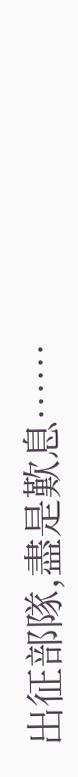出征部隊,盡是歎息……